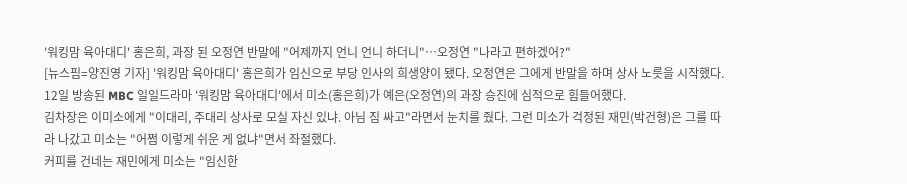'워킹맘 육아대디' 홍은희, 과장 된 오정연 반말에 "어제까지 언니 언니 하더니"…오정연 "나라고 편하겠어?"
[뉴스핌=양진영 기자] '워킹맘 육아대디' 홍은희가 임신으로 부당 인사의 희생양이 됐다. 오정연은 그에게 반말을 하며 상사 노릇을 시작했다.
12일 방송된 MBC 일일드라마 '워킹맘 육아대디'에서 미소(홍은희)가 예은(오정연)의 과장 승진에 심적으로 힘들어했다.
김차장은 이미소에게 "이대리, 주대리 상사로 모실 자신 있냐. 아님 짐 싸고"라면서 눈치를 줬다. 그런 미소가 걱정된 재민(박건형)은 그를 따라 나갔고 미소는 "어쩜 이렇게 쉬운 게 없냐"면서 좌절했다.
커피를 건네는 재민에게 미소는 "임신한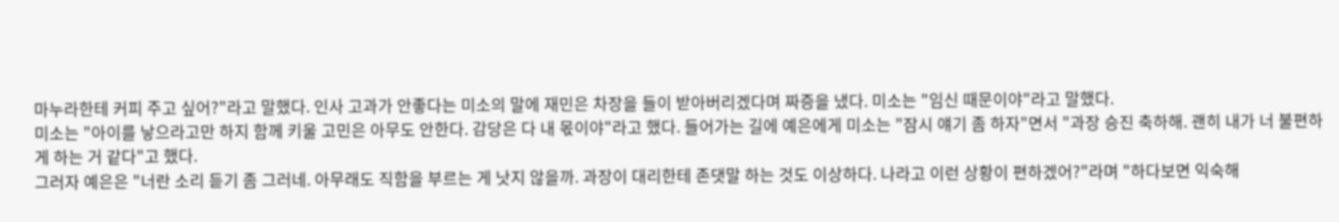마누라한테 커피 주고 싶어?"라고 말했다. 인사 고과가 안좋다는 미소의 말에 재민은 차장을 들이 받아버리겠다며 짜증을 냈다. 미소는 "임신 때문이야"라고 말했다.
미소는 "아이를 낳으라고만 하지 함께 키울 고민은 아무도 안한다. 감당은 다 내 몫이야"라고 했다. 들어가는 길에 예은에게 미소는 "잠시 얘기 좀 하자"면서 "과장 승진 축하해. 괜히 내가 너 불편하게 하는 거 같다"고 했다.
그러자 예은은 "너란 소리 듣기 좀 그러네. 아무래도 직함을 부르는 게 낫지 않을까. 과장이 대리한테 존댓말 하는 것도 이상하다. 나라고 이런 상황이 편하겠어?"라며 "하다보면 익숙해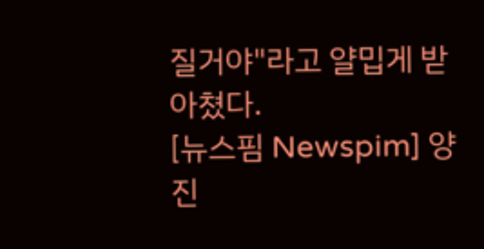질거야"라고 얄밉게 받아쳤다.
[뉴스핌 Newspim] 양진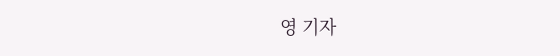영 기자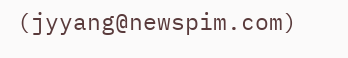(jyyang@newspim.com)